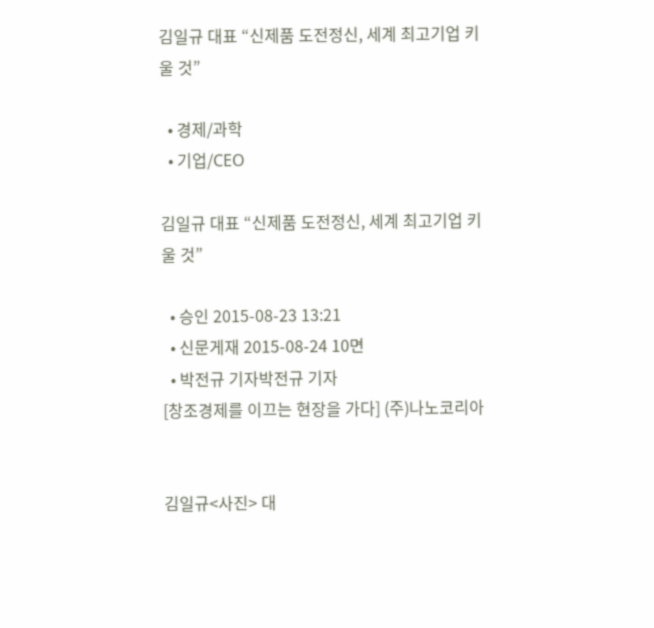김일규 대표 “신제품 도전정신, 세계 최고기업 키울 것”

  • 경제/과학
  • 기업/CEO

김일규 대표 “신제품 도전정신, 세계 최고기업 키울 것”

  • 승인 2015-08-23 13:21
  • 신문게재 2015-08-24 10면
  • 박전규 기자박전규 기자
[창조경제를 이끄는 현장을 가다] (주)나노코리아


김일규<사진> 대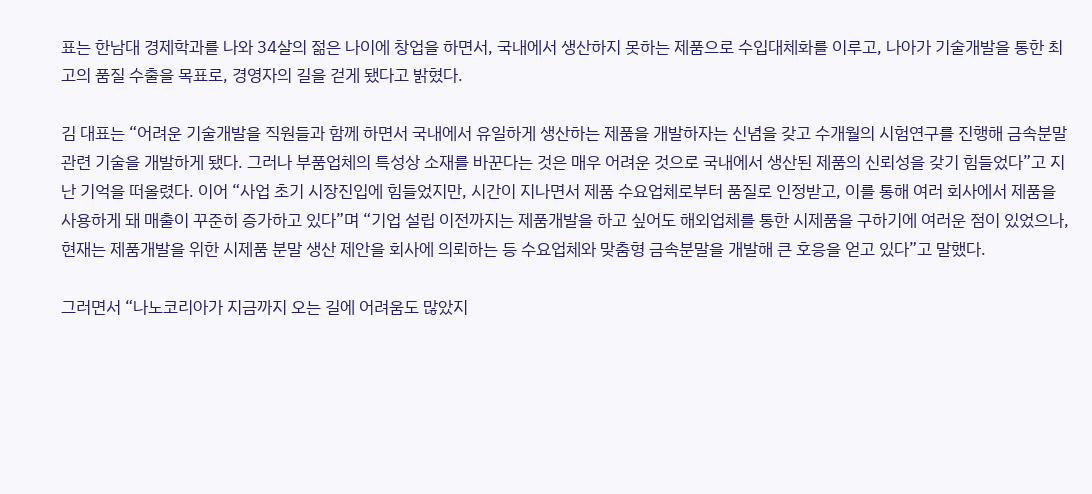표는 한남대 경제학과를 나와 34살의 젊은 나이에 창업을 하면서, 국내에서 생산하지 못하는 제품으로 수입대체화를 이루고, 나아가 기술개발을 통한 최고의 품질 수출을 목표로, 경영자의 길을 걷게 됐다고 밝혔다.

김 대표는 “어려운 기술개발을 직원들과 함께 하면서 국내에서 유일하게 생산하는 제품을 개발하자는 신념을 갖고 수개월의 시험연구를 진행해 금속분말 관련 기술을 개발하게 됐다. 그러나 부품업체의 특성상 소재를 바꾼다는 것은 매우 어려운 것으로 국내에서 생산된 제품의 신뢰성을 갖기 힘들었다”고 지난 기억을 떠올렸다. 이어 “사업 초기 시장진입에 힘들었지만, 시간이 지나면서 제품 수요업체로부터 품질로 인정받고, 이를 통해 여러 회사에서 제품을 사용하게 돼 매출이 꾸준히 증가하고 있다”며 “기업 설립 이전까지는 제품개발을 하고 싶어도 해외업체를 통한 시제품을 구하기에 여러운 점이 있었으나, 현재는 제품개발을 위한 시제품 분말 생산 제안을 회사에 의뢰하는 등 수요업체와 맞춤형 금속분말을 개발해 큰 호응을 얻고 있다”고 말했다.

그러면서 “나노코리아가 지금까지 오는 길에 어려움도 많았지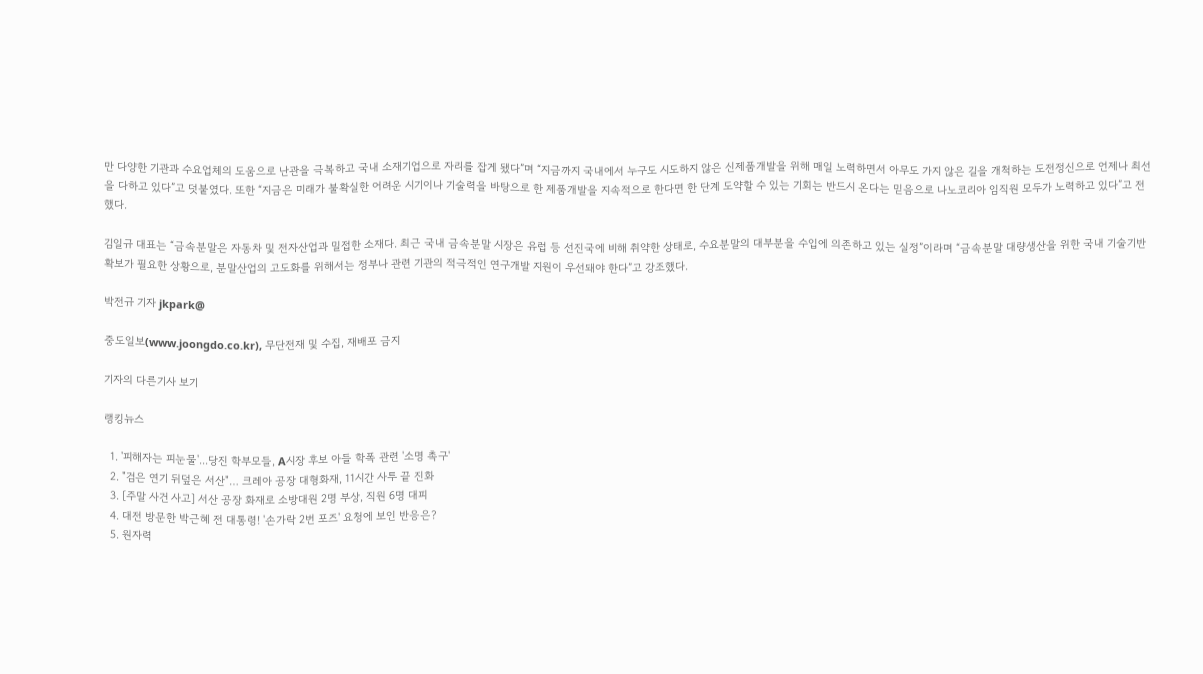만 다양한 기관과 수요업체의 도움으로 난관을 극복하고 국내 소재기업으로 자리를 잡게 됐다”며 “지금까지 국내에서 누구도 시도하지 않은 신제품개발을 위해 매일 노력하면서 아무도 가지 않은 길을 개척하는 도전정신으로 언제나 최선을 다하고 있다”고 덧붙였다. 또한 “지금은 미래가 불확실한 어려운 시기이나 기술력을 바탕으로 한 제품개발을 지속적으로 한다면 한 단계 도약할 수 있는 기회는 반드시 온다는 믿음으로 나노코리아 임직원 모두가 노력하고 있다”고 전했다.

김일규 대표는 “금속분말은 자동차 및 전자산업과 밀접한 소재다. 최근 국내 금속분말 시장은 유럽 등 선진국에 비해 취약한 상태로, 수요분말의 대부분을 수입에 의존하고 있는 실정”이라며 “금속분말 대량생산을 위한 국내 기술기반 확보가 필요한 상황으로, 분말산업의 고도화를 위해서는 정부나 관련 기관의 적극적인 연구개발 지원이 우선돼야 한다”고 강조했다.

박전규 기자 jkpark@

중도일보(www.joongdo.co.kr), 무단전재 및 수집, 재배포 금지

기자의 다른기사 보기

랭킹뉴스

  1. '피해자는 피눈물'...당진 학부모들, A시장 후보 아들 학폭 관련 '소명 촉구'
  2. "검은 연기 뒤덮은 서산"… 크레아 공장 대형화재, 11시간 사투 끝 진화
  3. [주말 사건 사고] 서산 공장 화재로 소방대원 2명 부상, 직원 6명 대피
  4. 대전 방문한 박근혜 전 대통령! '손가락 2번 포즈' 요청에 보인 반응은?
  5. 원자력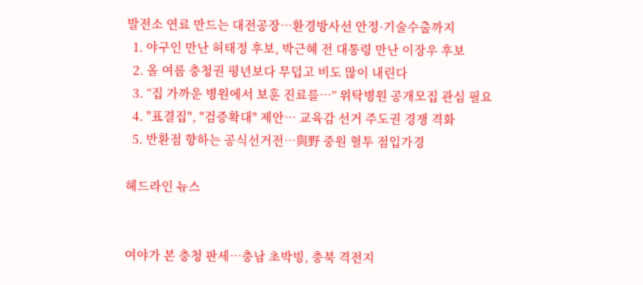발전소 연료 만드는 대전공장…환경방사선 안정·기술수출까지
  1. 야구인 만난 허태정 후보, 박근혜 전 대통령 만난 이장우 후보
  2. 올 여름 충청권 평년보다 무덥고 비도 많이 내린다
  3. “집 가까운 병원에서 보훈 진료를…” 위탁병원 공개모집 관심 필요
  4. "표결집", "검증확대" 제안… 교육감 선거 주도권 경쟁 격화
  5. 반환점 향하는 공식선거전…與野 중원 혈투 점입가경

헤드라인 뉴스


여야가 본 충청 판세…충남 초박빙, 충북 격전지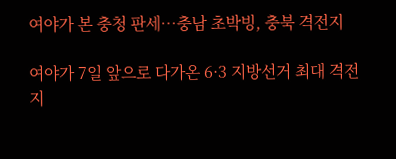여야가 본 충청 판세…충남 초박빙, 충북 격전지

여야가 7일 앞으로 다가온 6·3 지방선거 최대 격전지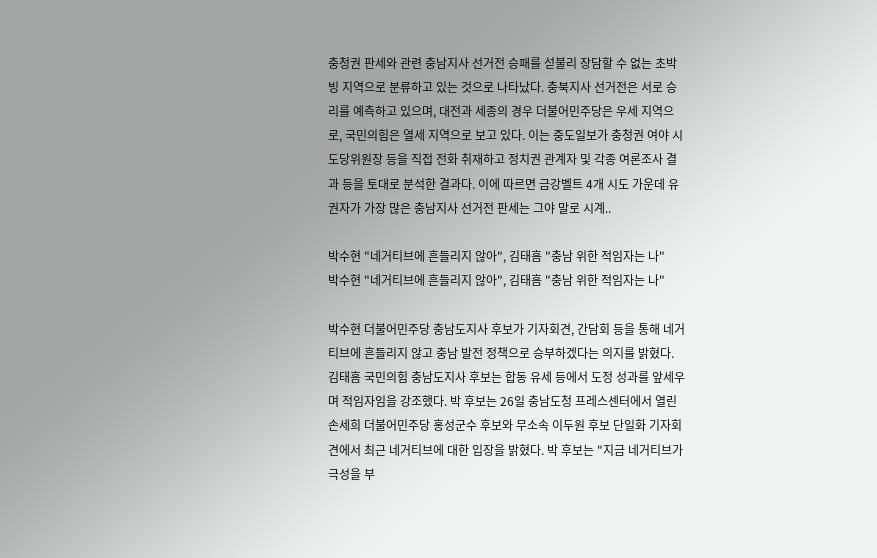충청권 판세와 관련 충남지사 선거전 승패를 섣불리 장담할 수 없는 초박빙 지역으로 분류하고 있는 것으로 나타났다. 충북지사 선거전은 서로 승리를 예측하고 있으며, 대전과 세종의 경우 더불어민주당은 우세 지역으로, 국민의힘은 열세 지역으로 보고 있다. 이는 중도일보가 충청권 여야 시도당위원장 등을 직접 전화 취재하고 정치권 관계자 및 각종 여론조사 결과 등을 토대로 분석한 결과다. 이에 따르면 금강벨트 4개 시도 가운데 유권자가 가장 많은 충남지사 선거전 판세는 그야 말로 시계..

박수현 "네거티브에 흔들리지 않아", 김태흠 "충남 위한 적임자는 나"
박수현 "네거티브에 흔들리지 않아", 김태흠 "충남 위한 적임자는 나"

박수현 더불어민주당 충남도지사 후보가 기자회견, 간담회 등을 통해 네거티브에 흔들리지 않고 충남 발전 정책으로 승부하겠다는 의지를 밝혔다. 김태흠 국민의힘 충남도지사 후보는 합동 유세 등에서 도정 성과를 앞세우며 적임자임을 강조했다. 박 후보는 26일 충남도청 프레스센터에서 열린 손세희 더불어민주당 홍성군수 후보와 무소속 이두원 후보 단일화 기자회견에서 최근 네거티브에 대한 입장을 밝혔다. 박 후보는 "지금 네거티브가 극성을 부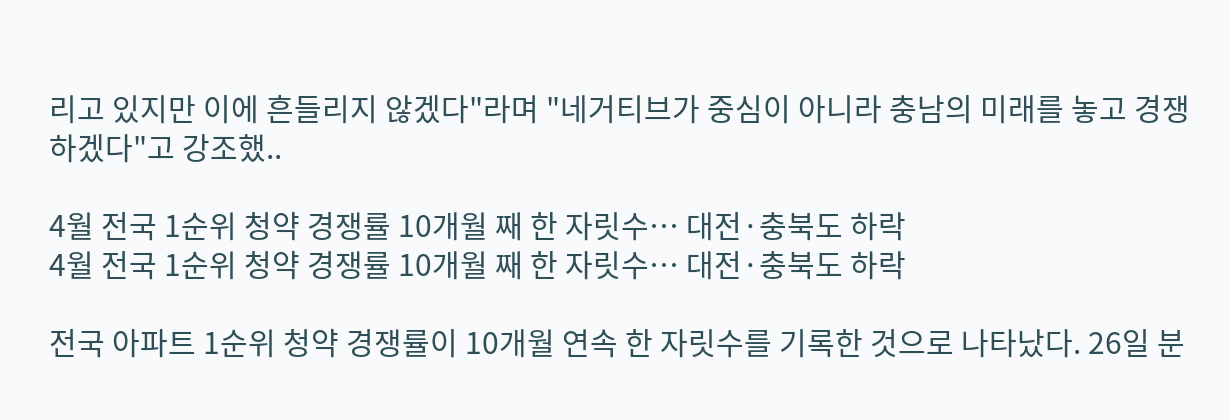리고 있지만 이에 흔들리지 않겠다"라며 "네거티브가 중심이 아니라 충남의 미래를 놓고 경쟁하겠다"고 강조했..

4월 전국 1순위 청약 경쟁률 10개월 째 한 자릿수… 대전·충북도 하락
4월 전국 1순위 청약 경쟁률 10개월 째 한 자릿수… 대전·충북도 하락

전국 아파트 1순위 청약 경쟁률이 10개월 연속 한 자릿수를 기록한 것으로 나타났다. 26일 분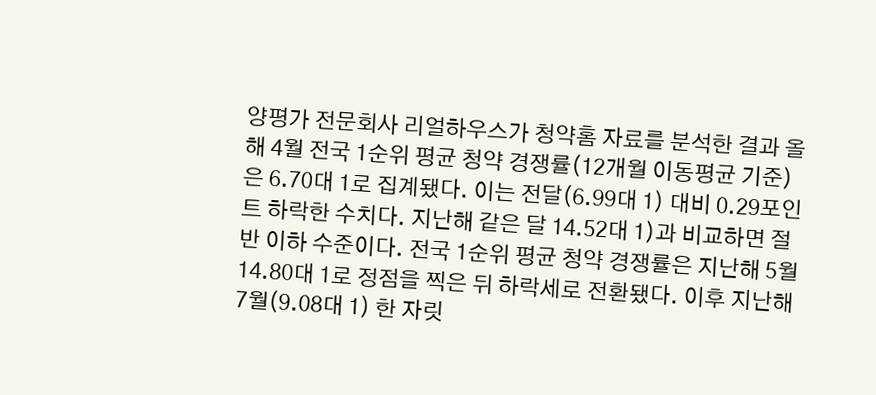양평가 전문회사 리얼하우스가 청약홈 자료를 분석한 결과 올해 4월 전국 1순위 평균 청약 경쟁률(12개월 이동평균 기준)은 6.70대 1로 집계됐다. 이는 전달(6.99대 1) 대비 0.29포인트 하락한 수치다. 지난해 같은 달 14.52대 1)과 비교하면 절반 이하 수준이다. 전국 1순위 평균 청약 경쟁률은 지난해 5월 14.80대 1로 정점을 찍은 뒤 하락세로 전환됐다. 이후 지난해 7월(9.08대 1) 한 자릿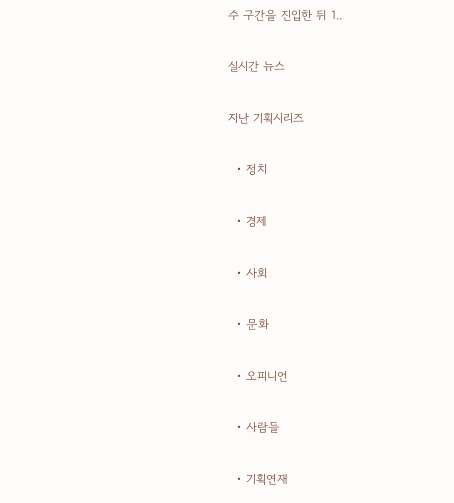수 구간을 진입한 뒤 1..

실시간 뉴스

지난 기획시리즈

  • 정치

  • 경제

  • 사회

  • 문화

  • 오피니언

  • 사람들

  • 기획연재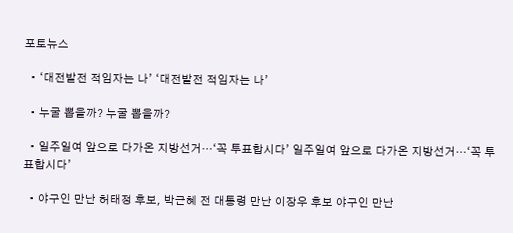포토뉴스

  • ‘대전발전 적임자는 나’ ‘대전발전 적임자는 나’

  • 누굴 뽑을까? 누굴 뽑을까?

  • 일주일여 앞으로 다가온 지방선거…‘꼭 투표합시다’ 일주일여 앞으로 다가온 지방선거…‘꼭 투표합시다’

  • 야구인 만난 허태정 후보, 박근혜 전 대통령 만난 이장우 후보 야구인 만난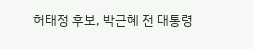허태정 후보, 박근혜 전 대통령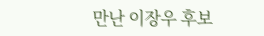만난 이장우 후보